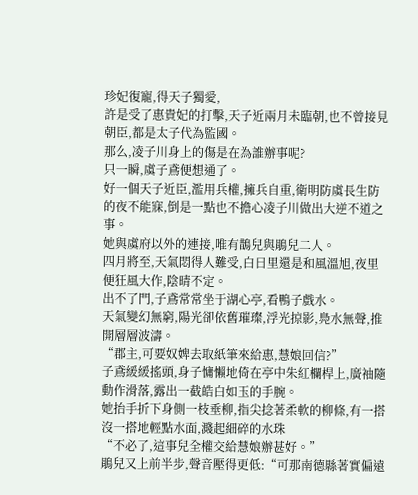珍妃復寵,得天子獨愛,
許是受了惠貴妃的打擊,天子近兩月未臨朝,也不曾接見朝臣,都是太子代為監國。
那么,凌子川身上的傷是在為誰辦事呢?
只一瞬,虞子鳶便想通了。
好一個天子近臣,濫用兵權,擁兵自重,衛明防虞長生防的夜不能寐,倒是一點也不擔心凌子川做出大逆不道之事。
她與虞府以外的連接,唯有鵲兒與鵑兒二人。
四月將至,天氣悶得人難受,白日里還是和風溫旭,夜里便狂風大作,陰晴不定。
出不了門,子鳶常常坐于湖心亭,看鴨子戲水。
天氣變幻無窮,陽光卻依舊璀璨,浮光掠影,鳧水無聲,推開層層波濤。
“郡主,可要奴婢去取紙筆來給惠,慧娘回信?”
子鳶緩緩搖頭,身子慵懶地倚在亭中朱紅欄桿上,廣袖隨動作滑落,露出一截皓白如玉的手腕。
她抬手折下身側一枝垂柳,指尖捻著柔軟的柳條,有一搭沒一搭地輕點水面,濺起細碎的水珠
“不必了,這事兒全權交給慧娘辦甚好。”
鵑兒又上前半步,聲音壓得更低:“可那南德縣著實偏遠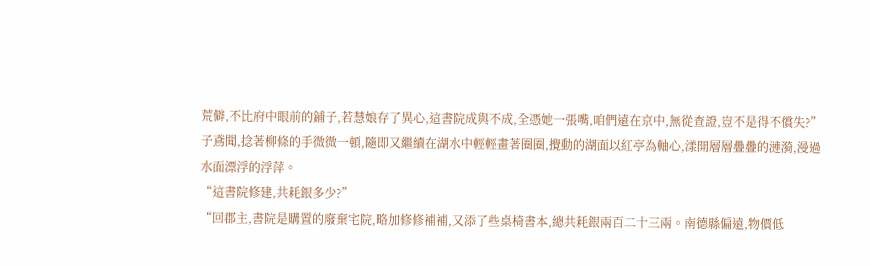荒僻,不比府中眼前的鋪子,若慧娘存了異心,這書院成與不成,全憑她一張嘴,咱們遠在京中,無從查證,豈不是得不償失?”
子鳶聞,捻著柳條的手微微一頓,隨即又繼續在湖水中輕輕畫著圈圈,攪動的湖面以紅亭為軸心,漾開層層疊疊的漣漪,漫過水面漂浮的浮萍。
“這書院修建,共耗銀多少?”
“回郡主,書院是購置的廢棄宅院,略加修修補補,又添了些桌椅書本,總共耗銀兩百二十三兩。南德縣偏遠,物價低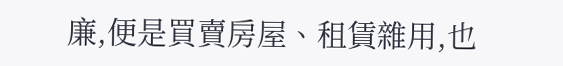廉,便是買賣房屋、租賃雜用,也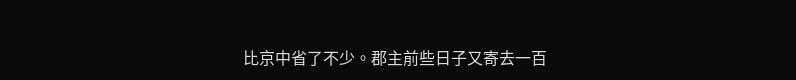比京中省了不少。郡主前些日子又寄去一百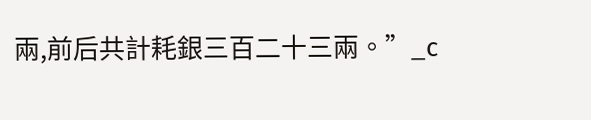兩,前后共計耗銀三百二十三兩。”_c